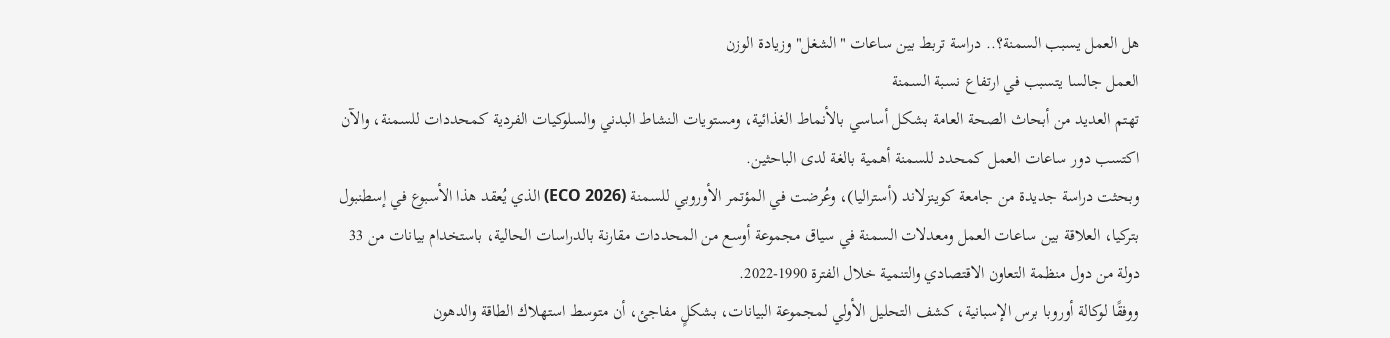هل العمل يسبب السمنة؟.. دراسة تربط بين ساعات "الشغل" وزيادة الوزن
العمل جالسا يتسبب في ارتفاع نسبة السمنة
تهتم العديد من أبحاث الصحة العامة بشكل أساسي بالأنماط الغذائية، ومستويات النشاط البدني والسلوكيات الفردية كمحددات للسمنة، والآن اكتسب دور ساعات العمل كمحدد للسمنة أهمية بالغة لدى الباحثين.
وبحثت دراسة جديدة من جامعة كوينزلاند (أستراليا)، وعُرضت في المؤتمر الأوروبي للسمنة (ECO 2026) الذي يُعقد هذا الأسبوع في إسطنبول بتركيا، العلاقة بين ساعات العمل ومعدلات السمنة في سياق مجموعة أوسع من المحددات مقارنة بالدراسات الحالية، باستخدام بيانات من 33 دولة من دول منظمة التعاون الاقتصادي والتنمية خلال الفترة 1990-2022.
ووفقًا لوكالة أوروبا برس الإسبانية، كشف التحليل الأولي لمجموعة البيانات، بشكلٍ مفاجئ، أن متوسط استهلاك الطاقة والدهون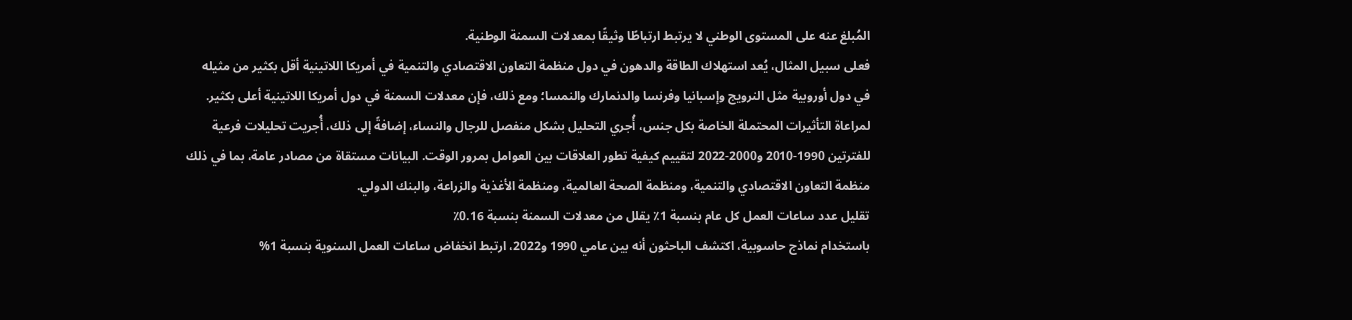المُبلغ عنه على المستوى الوطني لا يرتبط ارتباطًا وثيقًا بمعدلات السمنة الوطنية.
فعلى سبيل المثال، يُعد استهلاك الطاقة والدهون في دول منظمة التعاون الاقتصادي والتنمية في أمريكا اللاتينية أقل بكثير من مثيله في دول أوروبية مثل النرويج وإسبانيا وفرنسا والدنمارك والنمسا؛ ومع ذلك، فإن معدلات السمنة في دول أمريكا اللاتينية أعلى بكثير.
لمراعاة التأثيرات المحتملة الخاصة بكل جنس، أُجري التحليل بشكل منفصل للرجال والنساء، إضافةً إلى ذلك، أُجريت تحليلات فرعية للفترتين 1990-2010 و2000-2022 لتقييم كيفية تطور العلاقات بين العوامل بمرور الوقت. البيانات مستقاة من مصادر عامة، بما في ذلك منظمة التعاون الاقتصادي والتنمية، ومنظمة الصحة العالمية، ومنظمة الأغذية والزراعة، والبنك الدولي.
تقليل عدد ساعات العمل كل عام بنسبة 1٪ يقلل من معدلات السمنة بنسبة 0.16٪
باستخدام نماذج حاسوبية، اكتشف الباحثون أنه بين عامي 1990 و2022، ارتبط انخفاض ساعات العمل السنوية بنسبة 1%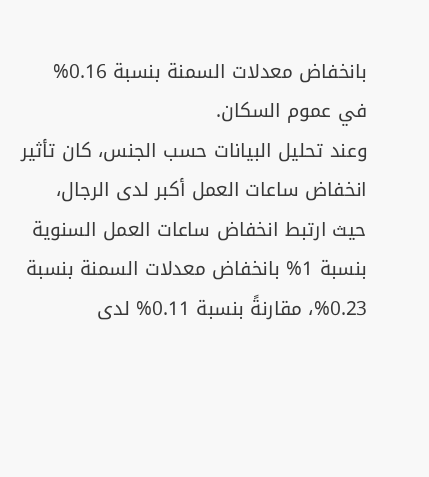بانخفاض معدلات السمنة بنسبة 0.16% في عموم السكان.
وعند تحليل البيانات حسب الجنس، كان تأثير انخفاض ساعات العمل أكبر لدى الرجال، حيث ارتبط انخفاض ساعات العمل السنوية بنسبة 1% بانخفاض معدلات السمنة بنسبة 0.23%، مقارنةً بنسبة 0.11% لدى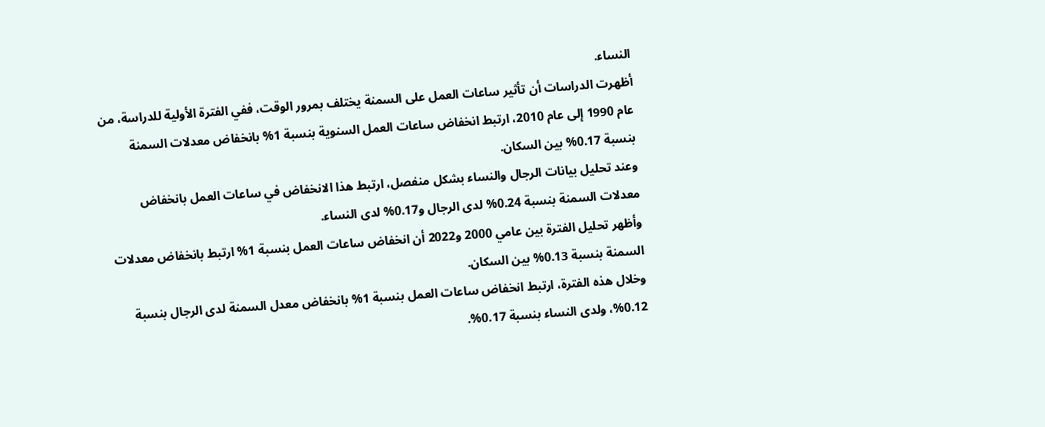النساء.
أظهرت الدراسات أن تأثير ساعات العمل على السمنة يختلف بمرور الوقت، ففي الفترة الأولية للدراسة، من عام 1990 إلى عام 2010، ارتبط انخفاض ساعات العمل السنوية بنسبة 1% بانخفاض معدلات السمنة بنسبة 0.17% بين السكان.
وعند تحليل بيانات الرجال والنساء بشكل منفصل، ارتبط هذا الانخفاض في ساعات العمل بانخفاض معدلات السمنة بنسبة 0.24% لدى الرجال و0.17% لدى النساء.
وأظهر تحليل الفترة بين عامي 2000 و2022 أن انخفاض ساعات العمل بنسبة 1% ارتبط بانخفاض معدلات السمنة بنسبة 0.13% بين السكان.
وخلال هذه الفترة، ارتبط انخفاض ساعات العمل بنسبة 1% بانخفاض معدل السمنة لدى الرجال بنسبة 0.12%، ولدى النساء بنسبة 0.17%.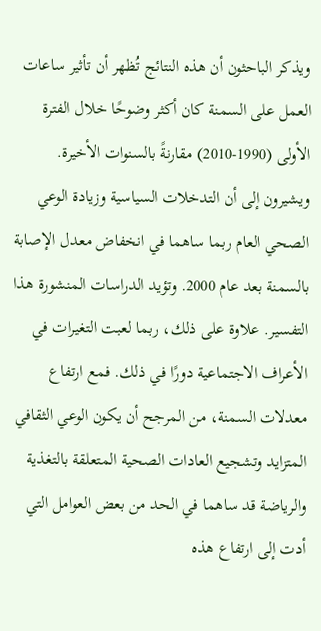ويذكر الباحثون أن هذه النتائج تُظهر أن تأثير ساعات العمل على السمنة كان أكثر وضوحًا خلال الفترة الأولى (1990-2010) مقارنةً بالسنوات الأخيرة. ويشيرون إلى أن التدخلات السياسية وزيادة الوعي الصحي العام ربما ساهما في انخفاض معدل الإصابة بالسمنة بعد عام 2000. وتؤيد الدراسات المنشورة هذا التفسير. علاوة على ذلك، ربما لعبت التغيرات في الأعراف الاجتماعية دورًا في ذلك. فمع ارتفاع معدلات السمنة، من المرجح أن يكون الوعي الثقافي المتزايد وتشجيع العادات الصحية المتعلقة بالتغذية والرياضة قد ساهما في الحد من بعض العوامل التي أدت إلى ارتفاع هذه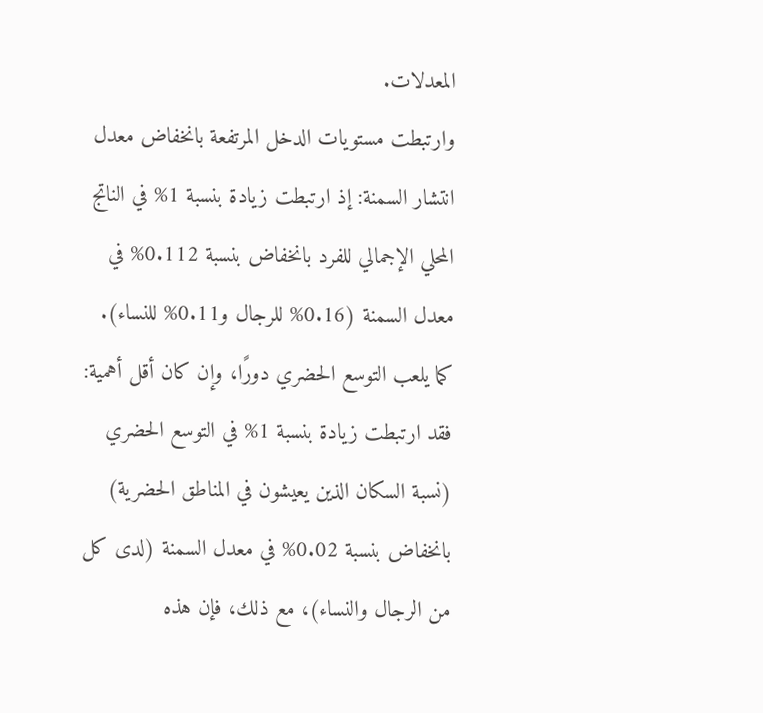المعدلات.
وارتبطت مستويات الدخل المرتفعة بانخفاض معدل انتشار السمنة: إذ ارتبطت زيادة بنسبة 1% في الناتج المحلي الإجمالي للفرد بانخفاض بنسبة 0.112% في معدل السمنة (0.16% للرجال و0.11% للنساء).
كما يلعب التوسع الحضري دورًا، وإن كان أقل أهمية: فقد ارتبطت زيادة بنسبة 1% في التوسع الحضري (نسبة السكان الذين يعيشون في المناطق الحضرية) بانخفاض بنسبة 0.02% في معدل السمنة (لدى كل من الرجال والنساء)، مع ذلك، فإن هذه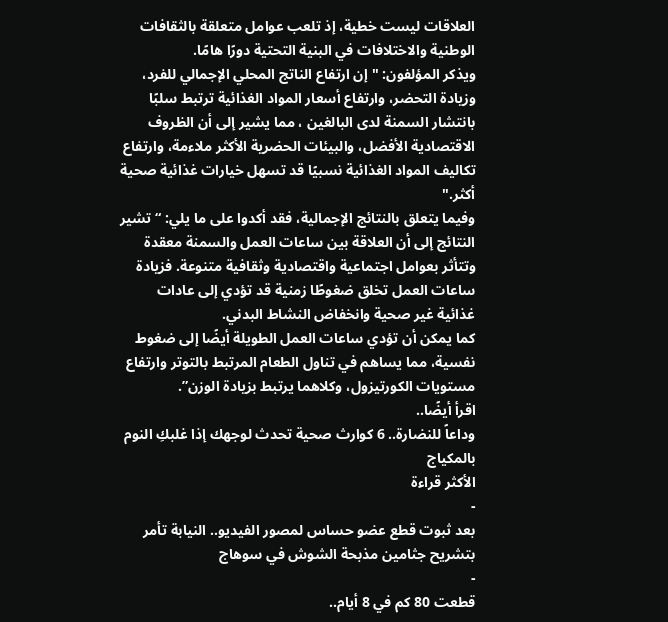العلاقات ليست خطية، إذ تلعب عوامل متعلقة بالثقافات الوطنية والاختلافات في البنية التحتية دورًا هامًا.
ويذكر المؤلفون: "إن ارتفاع الناتج المحلي الإجمالي للفرد، وزيادة التحضر، وارتفاع أسعار المواد الغذائية ترتبط سلبًا بانتشار السمنة لدى البالغين ، مما يشير إلى أن الظروف الاقتصادية الأفضل، والبيئات الحضرية الأكثر ملاءمة، وارتفاع تكاليف المواد الغذائية نسبيًا قد تسهل خيارات غذائية صحية أكثر."
وفيما يتعلق بالنتائج الإجمالية، فقد أكدوا على ما يلي: “تشير النتائج إلى أن العلاقة بين ساعات العمل والسمنة معقدة وتتأثر بعوامل اجتماعية واقتصادية وثقافية متنوعة. فزيادة ساعات العمل تخلق ضغوطًا زمنية قد تؤدي إلى عادات غذائية غير صحية وانخفاض النشاط البدني.
كما يمكن أن تؤدي ساعات العمل الطويلة أيضًا إلى ضغوط نفسية، مما يساهم في تناول الطعام المرتبط بالتوتر وارتفاع مستويات الكورتيزول، وكلاهما يرتبط بزيادة الوزن”.
اقرأ أيضًا..
وداعاً للنضارة.. 6 كوارث صحية تحدث لوجهك إذا غلبكِ النوم بالمكياج
الأكثر قراءة
-
بعد ثبوت قطع عضو حساس لمصور الفيديو.. النيابة تأمر بتشريح جثامين مذبحة الشوش في سوهاج
-
قطعت 80 كم في 8 أيام..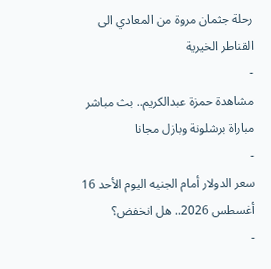رحلة جثمان مروة من المعادي الى القناطر الخيرية
-
مشاهدة حمزة عبدالكريم.. بث مباشر مباراة برشلونة وبازل مجانا
-
سعر الدولار أمام الجنيه اليوم الأحد 16 أغسطس 2026.. هل انخفض؟
-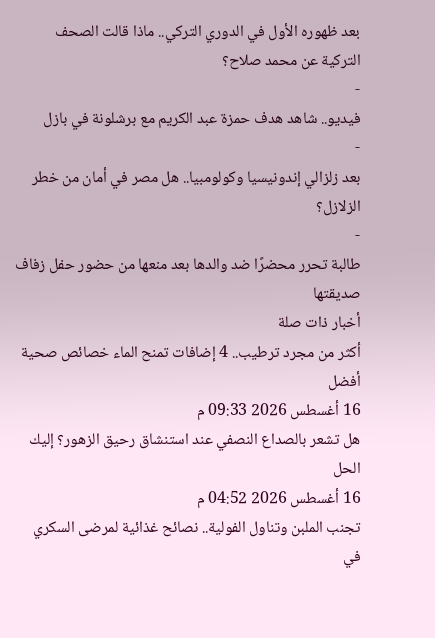بعد ظهوره الأول في الدوري التركي.. ماذا قالت الصحف التركية عن محمد صلاح؟
-
فيديو.. شاهد هدف حمزة عبد الكريم مع برشلونة في بازل
-
بعد زلزالي إندونيسيا وكولومبيا.. هل مصر في أمان من خطر الزلازل؟
-
طالبة تحرر محضرًا ضد والدها بعد منعها من حضور حفل زفاف صديقتها
أخبار ذات صلة
أكثر من مجرد ترطيب.. 4 إضافات تمنح الماء خصائص صحية أفضل
16 أغسطس 2026 09:33 م
هل تشعر بالصداع النصفي عند استنشاق رحيق الزهور؟ إليك الحل
16 أغسطس 2026 04:52 م
تجنب الملبن وتناول الفولية.. نصائح غذائية لمرضى السكري في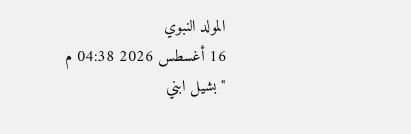المولد النبوي
16 أغسطس 2026 04:38 م
"بشيل ابني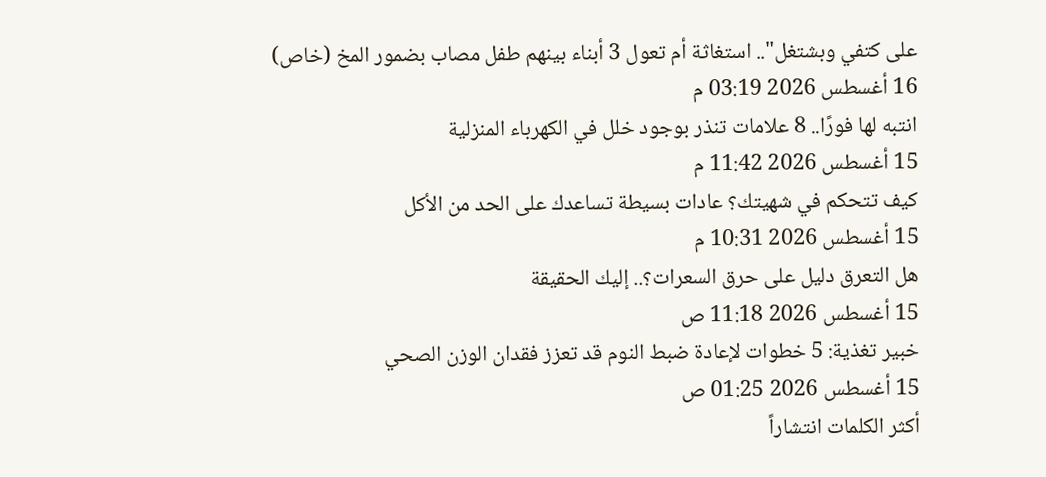على كتفي وبشتغل".. استغاثة أم تعول 3 أبناء بينهم طفل مصاب بضمور المخ (خاص)
16 أغسطس 2026 03:19 م
انتبه لها فورًا.. 8 علامات تنذر بوجود خلل في الكهرباء المنزلية
15 أغسطس 2026 11:42 م
كيف تتحكم في شهيتك؟ عادات بسيطة تساعدك على الحد من الأكل
15 أغسطس 2026 10:31 م
هل التعرق دليل على حرق السعرات؟.. إليك الحقيقة
15 أغسطس 2026 11:18 ص
خبير تغذية: 5 خطوات لإعادة ضبط النوم قد تعزز فقدان الوزن الصحي
15 أغسطس 2026 01:25 ص
أكثر الكلمات انتشاراً